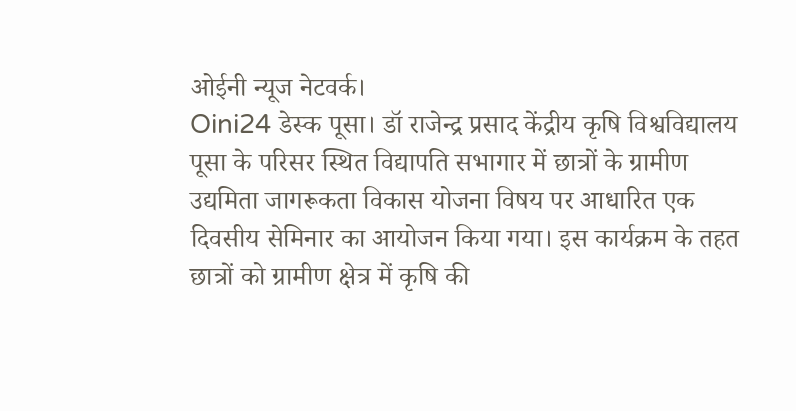ओईनी न्यूज नेटवर्क।
Oini24 डेस्क पूसा। डॉ राजेन्द्र प्रसाद केंद्रीय कृषि विश्वविद्यालय पूसा के परिसर स्थित विद्यापति सभागार में छात्रों के ग्रामीण उद्यमिता जागरूकता विकास योजना विषय पर आधारित एक दिवसीय सेमिनार का आयोजन किया गया। इस कार्यक्रम के तहत छात्रों को ग्रामीण क्षेत्र में कृषि की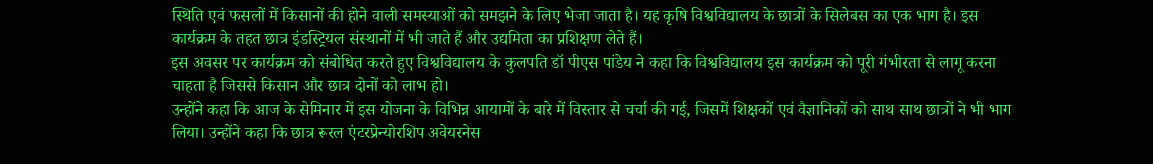स्थिति एवं फसलों में किसानों की होने वाली समस्याओं को समझने के लिए भेजा जाता है। यह कृषि विश्वविद्यालय के छात्रों के सिलेबस का एक भाग है। इस कार्यक्रम के तहत छात्र इंडस्ट्रियल संस्थानों में भी जाते हैं और उद्यमिता का प्रशिक्षण लेते हैं।
इस अवसर पर कार्यक्रम को संबोधित करते हुए विश्वविद्यालय के कुलपति डॉ पीएस पांडेय ने कहा कि विश्वविद्यालय इस कार्यक्रम को पूरी गंभीरता से लागू करना चाहता है जिससे किसान और छात्र दोनों को लाभ हो।
उन्होंने कहा कि आज के सेमिनार में इस योजना के विभिन्न आयामों के बारे में विस्तार से चर्चा की गई, जिसमें शिक्षकों एवं वैज्ञानिकों को साथ साथ छात्रों ने भी भाग लिया। उन्होंने कहा कि छात्र रूरल एंटरप्रेन्योरशिप अवेयरनेस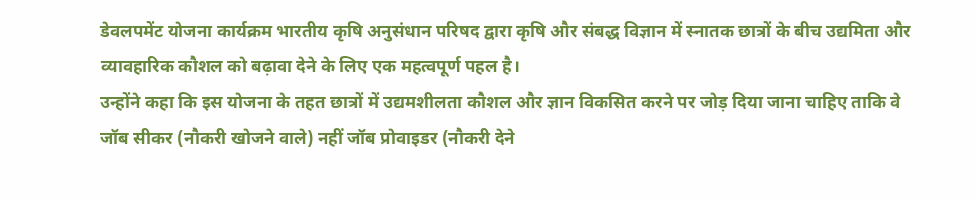डेवलपमेंट योजना कार्यक्रम भारतीय कृषि अनुसंधान परिषद द्वारा कृषि और संबद्ध विज्ञान में स्नातक छात्रों के बीच उद्यमिता और व्यावहारिक कौशल को बढ़ावा देने के लिए एक महत्वपूर्ण पहल है।
उन्होंने कहा कि इस योजना के तहत छात्रों में उद्यमशीलता कौशल और ज्ञान विकसित करने पर जोड़ दिया जाना चाहिए ताकि वे जॉब सीकर (नौकरी खोजने वाले) नहीं जॉब प्रोवाइडर (नौकरी देने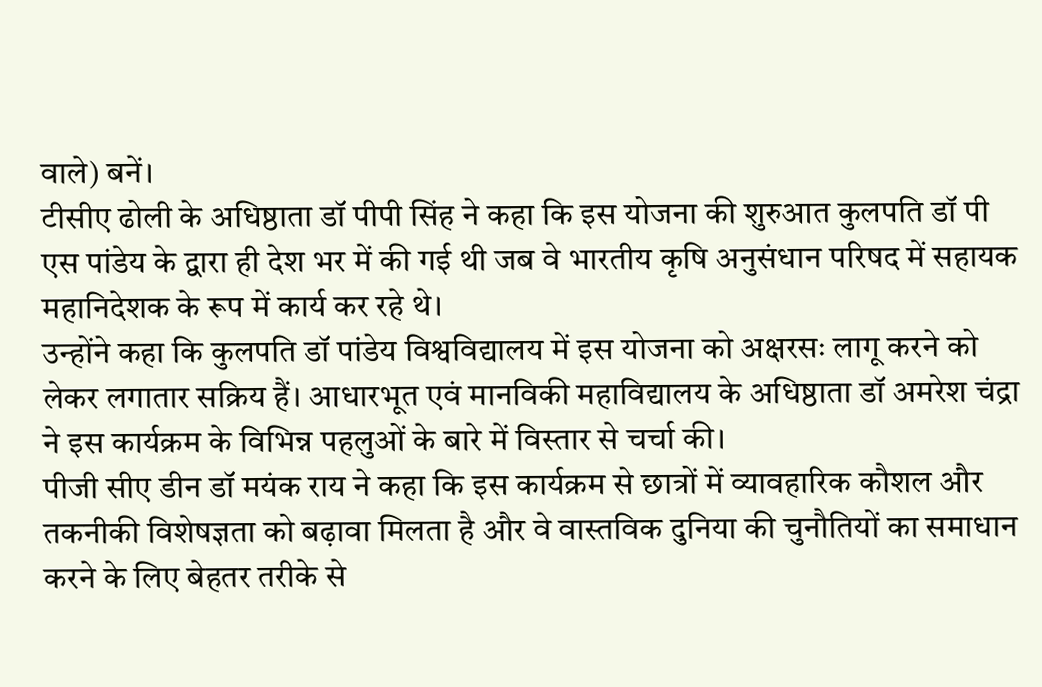वाले) बनें।
टीसीए ढोली के अधिष्ठाता डॉ पीपी सिंह ने कहा कि इस योजना की शुरुआत कुलपति डॉ पी एस पांडेय के द्वारा ही देश भर में की गई थी जब वे भारतीय कृषि अनुसंधान परिषद में सहायक महानिदेशक के रूप में कार्य कर रहे थे।
उन्होंने कहा कि कुलपति डॉ पांडेय विश्वविद्यालय में इस योजना को अक्षरसः लागू करने को लेकर लगातार सक्रिय हैं। आधारभूत एवं मानविकी महाविद्यालय के अधिष्ठाता डॉ अमरेश चंद्रा ने इस कार्यक्रम के विभिन्न पहलुओं के बारे में विस्तार से चर्चा की।
पीजी सीए डीन डॉ मयंक राय ने कहा कि इस कार्यक्रम से छात्रों में व्यावहारिक कौशल और तकनीकी विशेषज्ञता को बढ़ावा मिलता है और वे वास्तविक दुनिया की चुनौतियों का समाधान करने के लिए बेहतर तरीके से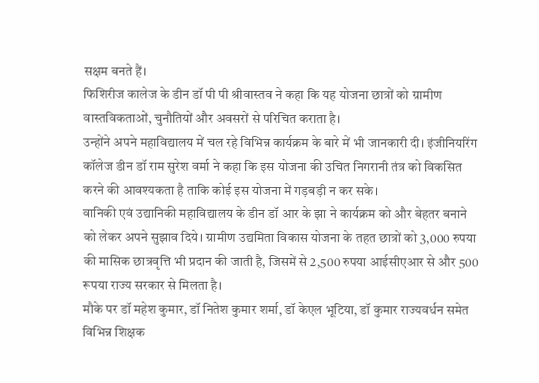सक्षम बनते हैं।
फिशिरीज कालेज के डीन डॉ पी पी श्रीवास्तव ने कहा कि यह योजना छात्रों को ग्रामीण वास्तविकताओं, चुनौतियों और अवसरों से परिचित कराता है।
उन्होंने अपने महाविद्यालय में चल रहे विभिन्न कार्यक्रम के बारे में भी जानकारी दी। इंजीनियरिंग कॉलेज डीन डॉ राम सुरेश वर्मा ने कहा कि इस योजना की उचित निगरानी तंत्र को विकसित करने की आवश्यकता है ताकि कोई इस योजना में गड़बड़ी न कर सके।
वानिकी एवं उद्यानिकी महाविद्यालय के डीन डॉ आर के झा ने कार्यक्रम को और बेहतर बनाने को लेकर अपने सुझाव दिये। ग्रामीण उद्यमिता विकास योजना के तहत छात्रों को 3,000 रुपया की मासिक छात्रवृत्ति भी प्रदान की जाती है, जिसमें से 2,500 रुपया आईसीएआर से और 500 रूपया राज्य सरकार से मिलता है।
मौके पर डॉ महेश कुमार, डॉ नितेश कुमार शर्मा, डॉ केएल भूटिया, डॉ कुमार राज्यवर्धन समेत विभिन्न शिक्षक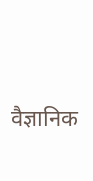वैज्ञानिक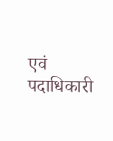एवं पदाधिकारी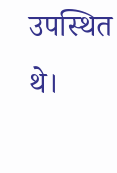उपस्थित थे।